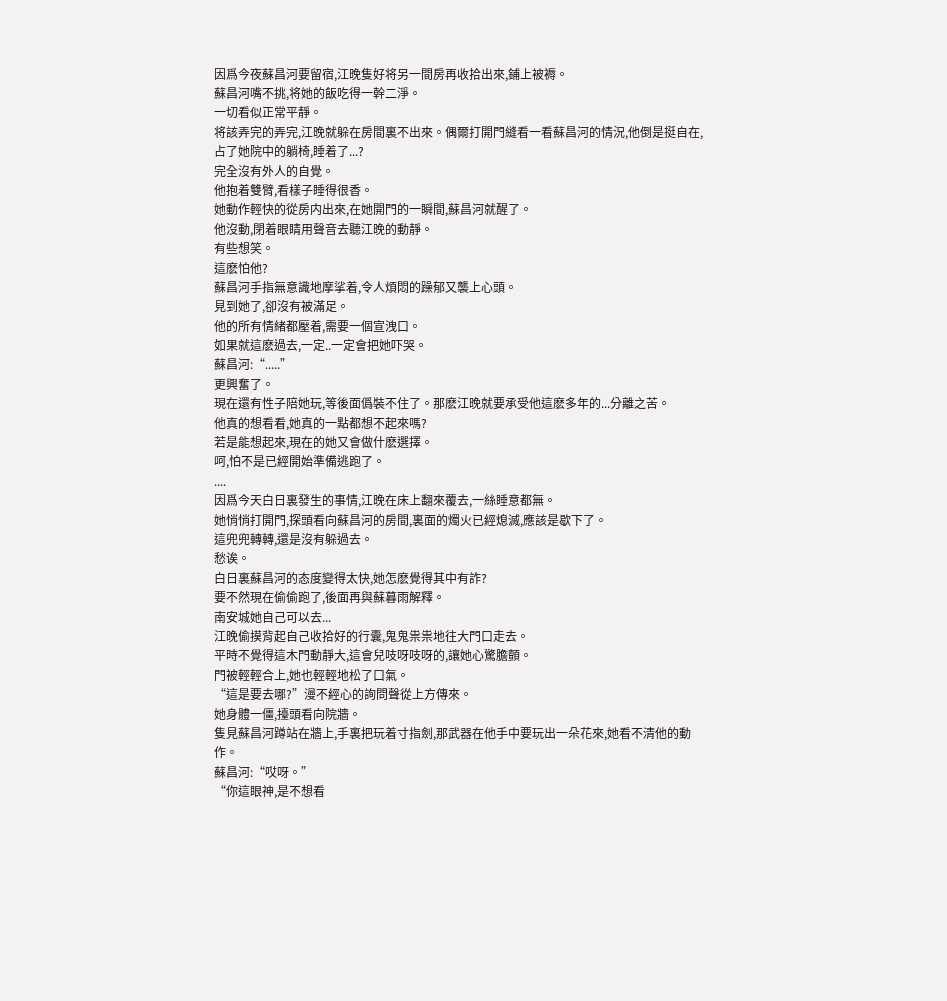因爲今夜蘇昌河要留宿,江晚隻好将另一間房再收拾出來,鋪上被褥。
蘇昌河嘴不挑,将她的飯吃得一幹二淨。
一切看似正常平靜。
将該弄完的弄完,江晚就躲在房間裏不出來。偶爾打開門縫看一看蘇昌河的情況,他倒是挺自在,占了她院中的躺椅,睡着了...?
完全沒有外人的自覺。
他抱着雙臂,看樣子睡得很香。
她動作輕快的從房内出來,在她開門的一瞬間,蘇昌河就醒了。
他沒動,閉着眼睛用聲音去聽江晚的動靜。
有些想笑。
這麽怕他?
蘇昌河手指無意識地摩挲着,令人煩悶的躁郁又襲上心頭。
見到她了,卻沒有被滿足。
他的所有情緒都壓着,需要一個宣洩口。
如果就這麽過去,一定..一定會把她吓哭。
蘇昌河:“.....”
更興奮了。
現在還有性子陪她玩,等後面僞裝不住了。那麽江晚就要承受他這麽多年的...分離之苦。
他真的想看看,她真的一點都想不起來嗎?
若是能想起來,現在的她又會做什麽選擇。
呵,怕不是已經開始準備逃跑了。
....
因爲今天白日裏發生的事情,江晚在床上翻來覆去,一絲睡意都無。
她悄悄打開門,探頭看向蘇昌河的房間,裏面的燭火已經熄滅,應該是歇下了。
這兜兜轉轉,還是沒有躲過去。
愁诶。
白日裏蘇昌河的态度變得太快,她怎麽覺得其中有詐?
要不然現在偷偷跑了,後面再與蘇暮雨解釋。
南安城她自己可以去...
江晚偷摸背起自己收拾好的行囊,鬼鬼祟祟地往大門口走去。
平時不覺得這木門動靜大,這會兒吱呀吱呀的,讓她心驚膽顫。
門被輕輕合上,她也輕輕地松了口氣。
“這是要去哪?”漫不經心的詢問聲從上方傳來。
她身體一僵,擡頭看向院牆。
隻見蘇昌河蹲站在牆上,手裏把玩着寸指劍,那武器在他手中要玩出一朵花來,她看不清他的動作。
蘇昌河:“哎呀。”
“你這眼神,是不想看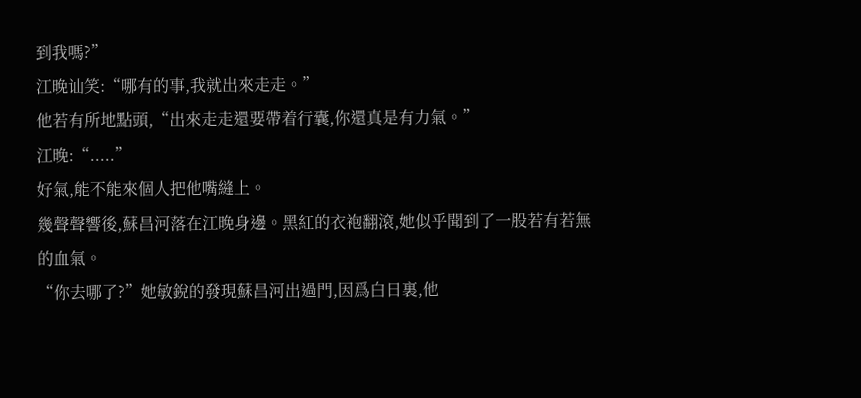到我嗎?”
江晚讪笑:“哪有的事,我就出來走走。”
他若有所地點頭,“出來走走還要帶着行囊,你還真是有力氣。”
江晚:“.....”
好氣,能不能來個人把他嘴縫上。
幾聲聲響後,蘇昌河落在江晚身邊。黑紅的衣袍翻滾,她似乎聞到了一股若有若無的血氣。
“你去哪了?”她敏銳的發現蘇昌河出過門,因爲白日裏,他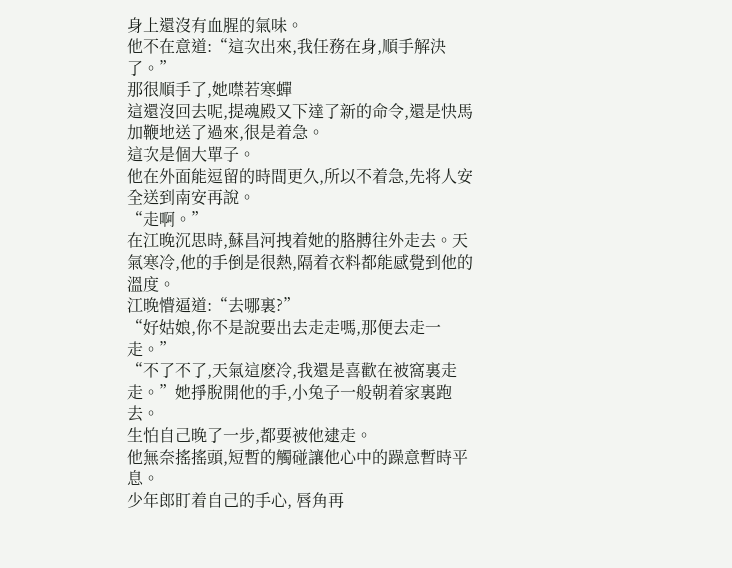身上還沒有血腥的氣味。
他不在意道:“這次出來,我任務在身,順手解決了。”
那很順手了,她噤若寒蟬
這還沒回去呢,提魂殿又下達了新的命令,還是快馬加鞭地送了過來,很是着急。
這次是個大單子。
他在外面能逗留的時間更久,所以不着急,先将人安全送到南安再說。
“走啊。”
在江晚沉思時,蘇昌河拽着她的胳膊往外走去。天氣寒冷,他的手倒是很熱,隔着衣料都能感覺到他的溫度。
江晚懵逼道:“去哪裏?”
“好姑娘,你不是說要出去走走嗎,那便去走一走。”
“不了不了,天氣這麽冷,我還是喜歡在被窩裏走走。”她掙脫開他的手,小兔子一般朝着家裏跑去。
生怕自己晚了一步,都要被他逮走。
他無奈搖搖頭,短暫的觸碰讓他心中的躁意暫時平息。
少年郎盯着自己的手心, 唇角再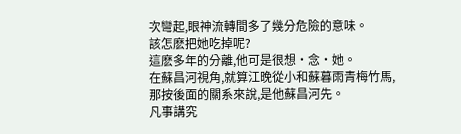次彎起,眼神流轉間多了幾分危險的意味。
該怎麽把她吃掉呢?
這麽多年的分離,他可是很想·念·她。
在蘇昌河視角,就算江晚從小和蘇暮雨青梅竹馬,那按後面的關系來說,是他蘇昌河先。
凡事講究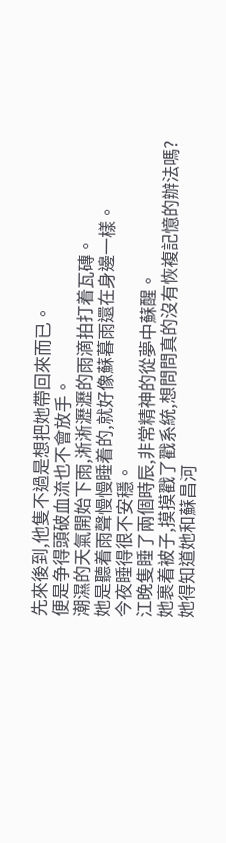先來後到,他隻不過是想把她帶回來而已。
便是争得頭破血流也不會放手。
潮濕的天氣開始下雨,淅淅瀝瀝的雨滴拍打着瓦磚。
她是聽着雨聲慢慢睡着的,就好像蘇暮雨還在身邊一樣。
今夜睡得很不安穩。
江晚隻睡了兩個時辰,非常精神的從夢中蘇醒。
她裹着被子,摸摸戳了戳系統,想問問真的沒有恢複記憶的辦法嗎?
她得知道她和蘇昌河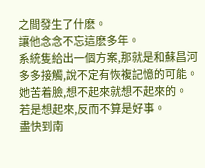之間發生了什麽。
讓他念念不忘這麽多年。
系統隻給出一個方案,那就是和蘇昌河多多接觸,說不定有恢複記憶的可能。
她苦着臉,想不起來就想不起來的。
若是想起來,反而不算是好事。
盡快到南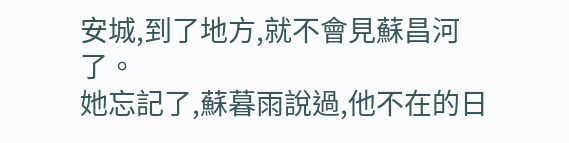安城,到了地方,就不會見蘇昌河了。
她忘記了,蘇暮雨說過,他不在的日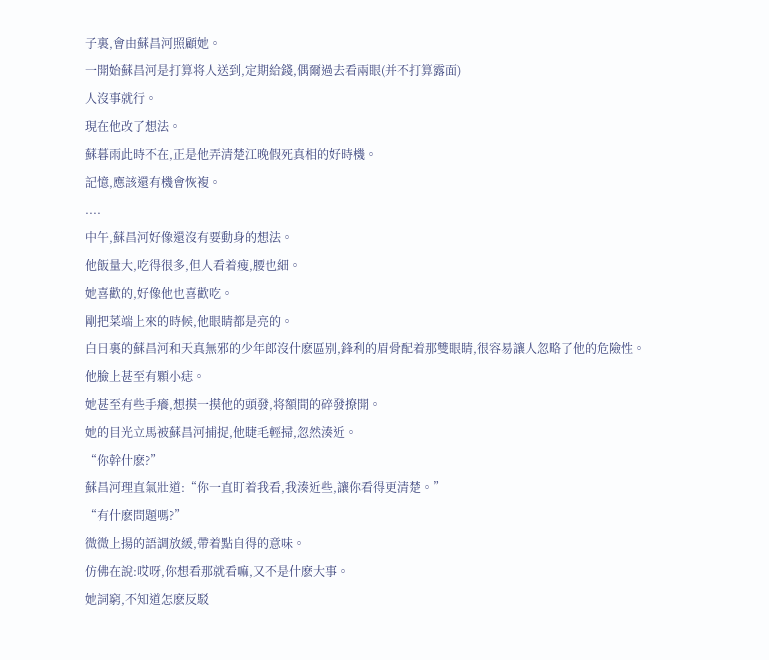子裏,會由蘇昌河照顧她。
一開始蘇昌河是打算将人送到,定期給錢,偶爾過去看兩眼(并不打算露面)
人沒事就行。
現在他改了想法。
蘇暮雨此時不在,正是他弄清楚江晚假死真相的好時機。
記憶,應該還有機會恢複。
....
中午,蘇昌河好像還沒有要動身的想法。
他飯量大,吃得很多,但人看着瘦,腰也細。
她喜歡的,好像他也喜歡吃。
剛把菜端上來的時候,他眼睛都是亮的。
白日裏的蘇昌河和天真無邪的少年郎沒什麽區别,鋒利的眉骨配着那雙眼睛,很容易讓人忽略了他的危險性。
他臉上甚至有顆小痣。
她甚至有些手癢,想摸一摸他的頭發,将額間的碎發撩開。
她的目光立馬被蘇昌河捕捉,他睫毛輕掃,忽然湊近。
“你幹什麽?”
蘇昌河理直氣壯道:“你一直盯着我看,我湊近些,讓你看得更清楚。”
“有什麽問題嗎?”
微微上揚的語調放緩,帶着點自得的意味。
仿佛在說:哎呀,你想看那就看嘛,又不是什麽大事。
她詞窮,不知道怎麽反駁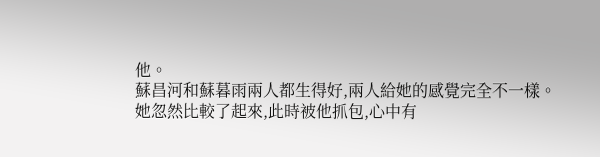他。
蘇昌河和蘇暮雨兩人都生得好,兩人給她的感覺完全不一樣。
她忽然比較了起來,此時被他抓包,心中有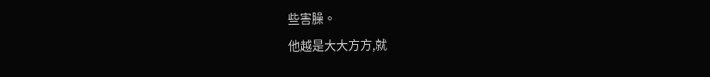些害臊。
他越是大大方方,就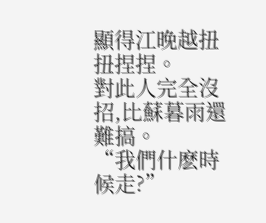顯得江晚越扭扭捏捏。
對此人完全沒招,比蘇暮雨還難搞。
“我們什麽時候走?”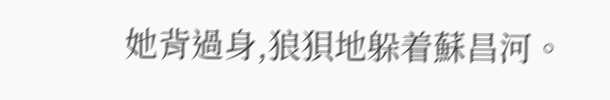她背過身,狼狽地躲着蘇昌河。